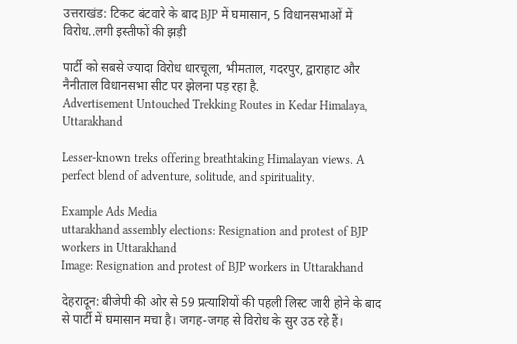उत्तराखंड: टिकट बंटवारे के बाद BJP में घमासान, 5 विधानसभाओं में विरोध..लगी इस्तीफों की झड़ी

पार्टी को सबसे ज्यादा विरोध धारचूला, भीमताल, गदरपुर, द्वाराहाट और नैनीताल विधानसभा सीट पर झेलना पड़ रहा है.
Advertisement Untouched Trekking Routes in Kedar Himalaya, Uttarakhand

Lesser-known treks offering breathtaking Himalayan views. A perfect blend of adventure, solitude, and spirituality.

Example Ads Media
uttarakhand assembly elections: Resignation and protest of BJP workers in Uttarakhand
Image: Resignation and protest of BJP workers in Uttarakhand

देहरादून: बीजेपी की ओर से 59 प्रत्याशियों की पहली लिस्ट जारी होने के बाद से पार्टी में घमासान मचा है। जगह-जगह से विरोध के सुर उठ रहे हैं।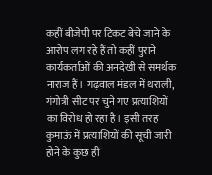कहीं बीजेपी पर टिकट बेचे जाने के आरोप लग रहे हैं तो कहीं पुराने कार्यकर्ताओं की अनदेखी से समर्थक नाराज हैं। गढ़वाल मंडल में थराली, गंगोत्री सीट पर चुने गए प्रत्याशियों का विरोध हो रहा है। इसी तरह कुमाऊं में प्रत्याशियों की सूची जारी होने के कुछ ही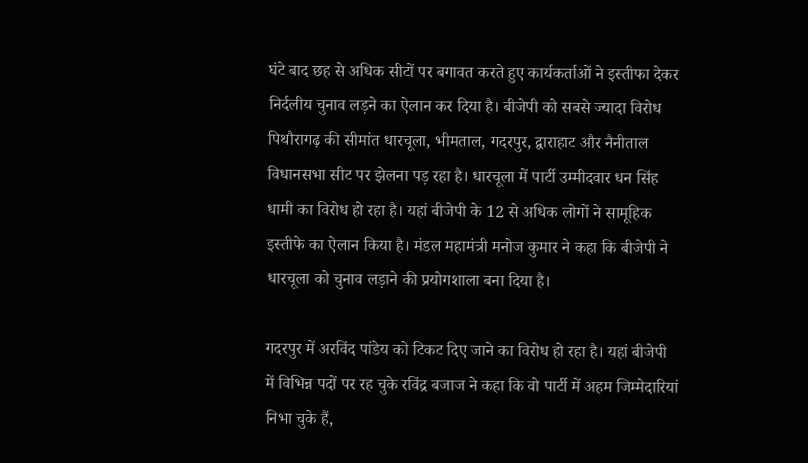घंटे बाद छह से अधिक सीटों पर बगावत करते हुए कार्यकर्ताओं ने इस्तीफा देकर निर्दलीय चुनाव लड़ने का ऐलान कर दिया है। बीजेपी को सबसे ज्यादा विरोध पिथौरागढ़ की सीमांत धारचूला, भीमताल, गदरपुर, द्वाराहाट और नैनीताल विधानसभा सीट पर झेलना पड़ रहा है। धारचूला में पार्टी उम्मीदवार धन सिंह धामी का विरोध हो रहा है। यहां बीजेपी के 12 से अधिक लोगों ने सामूहिक इस्तीफे का ऐलान किया है। मंडल महामंत्री मनोज कुमार ने कहा कि बीजेपी ने धारचूला को चुनाव लड़ाने की प्रयोगशाला बना दिया है।

गदरपुर में अरविंद पांडेय को टिकट दिए जाने का विरोध हो रहा है। यहां बीजेपी में विभिन्न पदों पर रह चुके रविंद्र बजाज ने कहा कि वो पार्टी में अहम जिम्मेदारियां निभा चुके हैं,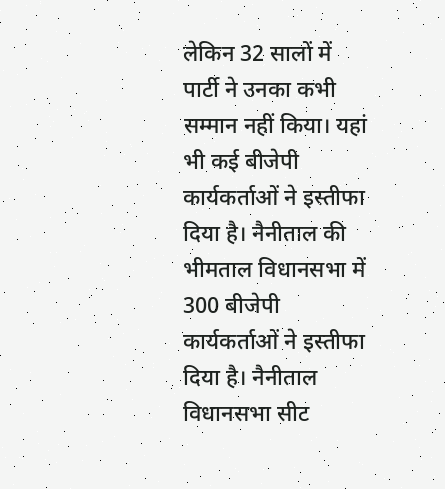लेकिन 32 सालों में पार्टी ने उनका कभी सम्मान नहीं किया। यहां भी कई बीजेपी कार्यकर्ताओं ने इस्तीफा दिया है। नैनीताल की भीमताल विधानसभा में 300 बीजेपी कार्यकर्ताओं ने इस्तीफा दिया है। नैनीताल विधानसभा सीट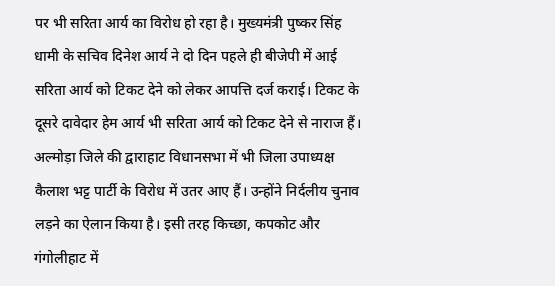पर भी सरिता आर्य का विरोध हो रहा है। मुख्यमंत्री पुष्कर सिंह धामी के सचिव दिनेश आर्य ने दो दिन पहले ही बीजेपी में आई सरिता आर्य को टिकट देने को लेकर आपत्ति दर्ज कराई। टिकट के दूसरे दावेदार हेम आर्य भी सरिता आर्य को टिकट देने से नाराज हैं। अल्मोड़ा जिले की द्वाराहाट विधानसभा में भी जिला उपाध्यक्ष कैलाश भट्ट पार्टी के विरोध में उतर आए हैं। उन्होंने निर्दलीय चुनाव लड़ने का ऐलान किया है। इसी तरह किच्छा, कपकोट और गंगोलीहाट में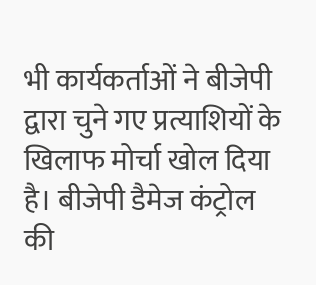भी कार्यकर्ताओं ने बीजेपी द्वारा चुने गए प्रत्याशियों के खिलाफ मोर्चा खोल दिया है। बीजेपी डैमेज कंट्रोल की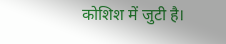कोशिश में जुटी है।